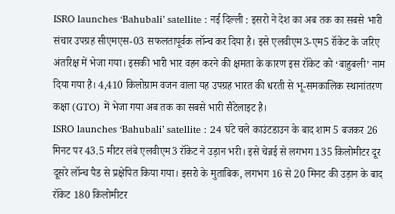ISRO launches ‘Bahubali’ satellite : नई दिल्ली : इसरो ने देश का अब तक का सबसे भारी संचार उपग्रह सीएमएस-03 सफलतापूर्वक लॉन्च कर दिया है। इसे एलवीएम3-एम5 रॉकेट के जरिए अंतरिक्ष में भेजा गया। इसकी भारी भार वहन करने की क्षमता के कारण इस रॉकेट को ‘बाहुबली’ नाम दिया गया है। 4,410 किलोग्राम वजन वाला यह उपग्रह भारत की धरती से भू-समकालिक स्थानांतरण कक्षा (GTO) में भेजा गया अब तक का सबसे भारी सैटेलाइट है।
ISRO launches ‘Bahubali’ satellite : 24 घंटे चले काउंटडाउन के बाद शाम 5 बजकर 26 मिनट पर 43.5 मीटर लंबे एलवीएम3 रॉकेट ने उड़ान भरी। इसे चेन्नई से लगभग 135 किलोमीटर दूर दूसरे लॉन्च पैड से प्रक्षेपित किया गया। इसरो के मुताबिक, लगभग 16 से 20 मिनट की उड़ान के बाद रॉकेट 180 किलोमीटर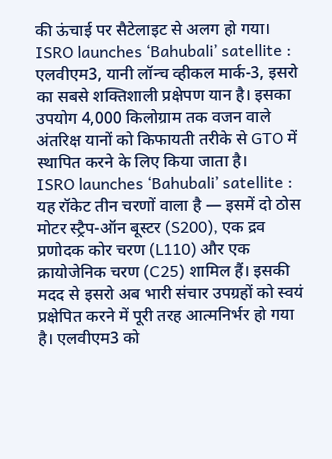की ऊंचाई पर सैटेलाइट से अलग हो गया।
ISRO launches ‘Bahubali’ satellite : एलवीएम3, यानी लॉन्च व्हीकल मार्क-3, इसरो का सबसे शक्तिशाली प्रक्षेपण यान है। इसका उपयोग 4,000 किलोग्राम तक वजन वाले अंतरिक्ष यानों को किफायती तरीके से GTO में स्थापित करने के लिए किया जाता है।
ISRO launches ‘Bahubali’ satellite : यह रॉकेट तीन चरणों वाला है — इसमें दो ठोस मोटर स्ट्रैप-ऑन बूस्टर (S200), एक द्रव प्रणोदक कोर चरण (L110) और एक क्रायोजेनिक चरण (C25) शामिल हैं। इसकी मदद से इसरो अब भारी संचार उपग्रहों को स्वयं प्रक्षेपित करने में पूरी तरह आत्मनिर्भर हो गया है। एलवीएम3 को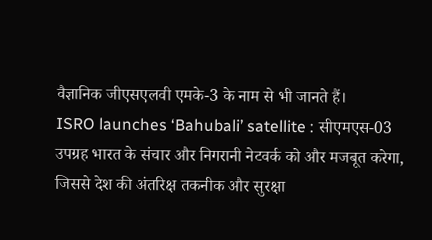वैज्ञानिक जीएसएलवी एमके-3 के नाम से भी जानते हैं।
ISRO launches ‘Bahubali’ satellite : सीएमएस-03 उपग्रह भारत के संचार और निगरानी नेटवर्क को और मजबूत करेगा, जिससे देश की अंतरिक्ष तकनीक और सुरक्षा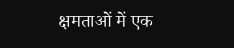क्षमताओं में एक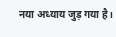नया अध्याय जुड़ गया है।